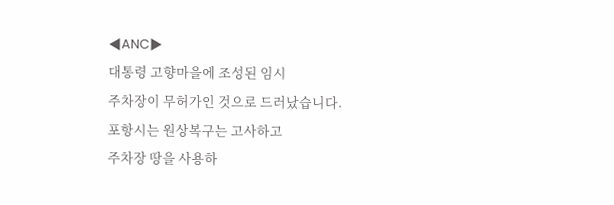◀ANC▶
대통령 고향마을에 조성된 임시
주차장이 무허가인 것으로 드러났습니다.
포항시는 원상복구는 고사하고
주차장 땅을 사용하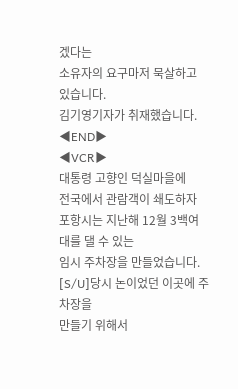겠다는
소유자의 요구마저 묵살하고 있습니다.
김기영기자가 취재했습니다.
◀END▶
◀VCR▶
대통령 고향인 덕실마을에
전국에서 관람객이 쇄도하자
포항시는 지난해 12월 3백여대를 댈 수 있는
임시 주차장을 만들었습니다.
[S/U]당시 논이었던 이곳에 주차장을
만들기 위해서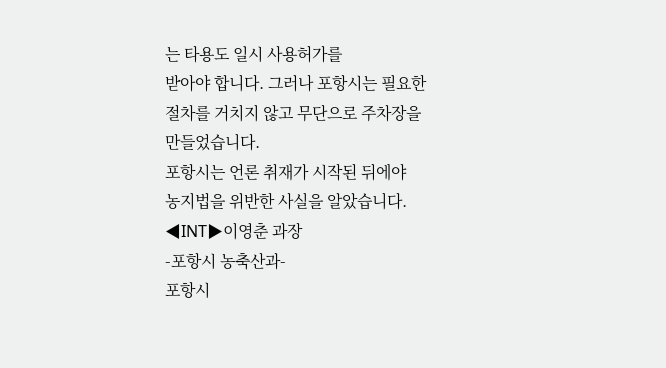는 타용도 일시 사용허가를
받아야 합니다. 그러나 포항시는 필요한
절차를 거치지 않고 무단으로 주차장을
만들었습니다.
포항시는 언론 취재가 시작된 뒤에야
농지법을 위반한 사실을 알았습니다.
◀INT▶이영춘 과장
-포항시 농축산과-
포항시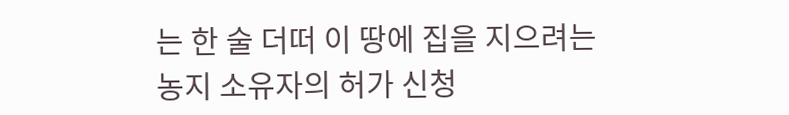는 한 술 더떠 이 땅에 집을 지으려는
농지 소유자의 허가 신청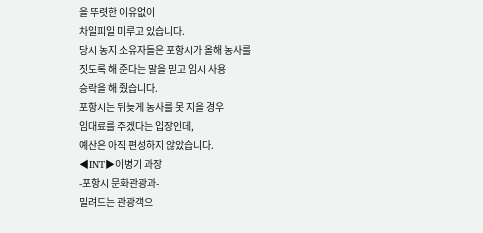을 뚜렷한 이유없이
차일피일 미루고 있습니다.
당시 농지 소유자들은 포항시가 올해 농사를
짓도록 해 준다는 말을 믿고 임시 사용
승락을 해 줬습니다.
포항시는 뒤늦게 농사를 못 지을 경우
임대료를 주겠다는 입장인데,
예산은 아직 편성하지 않았습니다.
◀INT▶이병기 과장
-포항시 문화관광과-
밀려드는 관광객으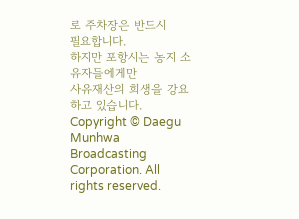로 주차장은 반드시
필요합니다.
하지만 포항시는 농지 소유자들에게만
사유재산의 희생을 강요하고 있습니다.
Copyright © Daegu Munhwa Broadcasting Corporation. All rights reserved.